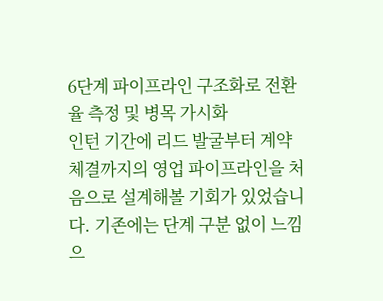6단계 파이프라인 구조화로 전환율 측정 및 병목 가시화
인턴 기간에 리드 발굴부터 계약 체결까지의 영업 파이프라인을 처음으로 설계해볼 기회가 있었습니다. 기존에는 단계 구분 없이 느낌으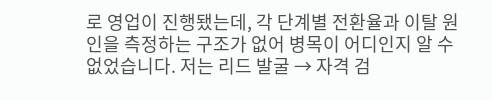로 영업이 진행됐는데, 각 단계별 전환율과 이탈 원인을 측정하는 구조가 없어 병목이 어디인지 알 수 없었습니다. 저는 리드 발굴 → 자격 검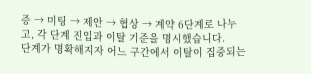증 → 미팅 → 제안 → 협상 → 계약 6단계로 나누고, 각 단계 진입과 이탈 기준을 명시했습니다.
단계가 명확해지자 어느 구간에서 이탈이 집중되는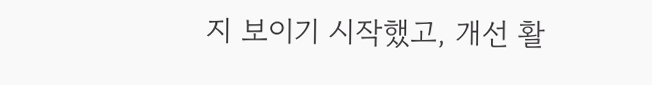지 보이기 시작했고, 개선 활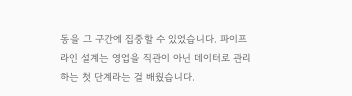동을 그 구간에 집중할 수 있었습니다. 파이프라인 설계는 영업을 직관이 아닌 데이터로 관리하는 첫 단계라는 걸 배웠습니다.